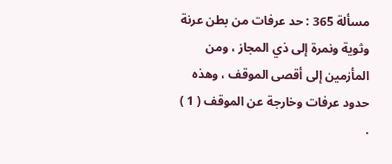مسألة 365 : حد عرفات من بطن عرنة وثوية ونمرة إلى ذي المجاز ، ومن المأزمين إلى أقصى الموقف ، وهذه حدود عرفات وخارجة عن الموقف ( 1 ) .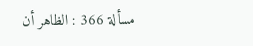مسألة 366 : الظاهر أن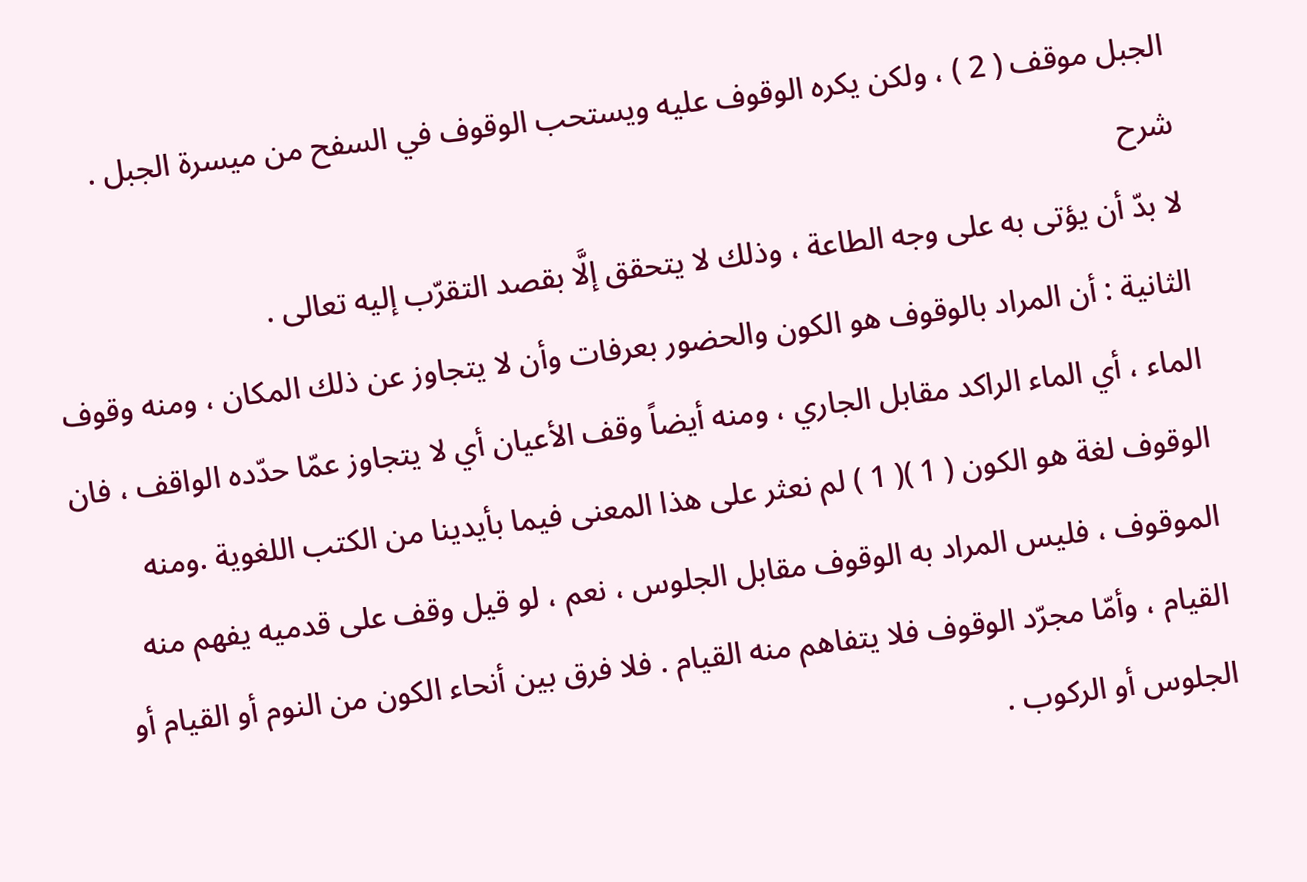الجبل موقف ( 2 ) ، ولكن يكره الوقوف عليه ويستحب الوقوف في السفح من ميسرة الجبل .
شرح
لا بدّ أن يؤتى به على وجه الطاعة ، وذلك لا يتحقق إلَّا بقصد التقرّب إليه تعالى .
الثانية : أن المراد بالوقوف هو الكون والحضور بعرفات وأن لا يتجاوز عن ذلك المكان ، ومنه وقوف الماء ، أي الماء الراكد مقابل الجاري ، ومنه أيضاً وقف الأعيان أي لا يتجاوز عمّا حدّده الواقف ، فان الوقوف لغة هو الكون ( 1 )( 1 ) لم نعثر على هذا المعنى فيما بأيدينا من الكتب اللغوية .ومنه الموقوف ، فليس المراد به الوقوف مقابل الجلوس ، نعم ، لو قيل وقف على قدميه يفهم منه القيام ، وأمّا مجرّد الوقوف فلا يتفاهم منه القيام . فلا فرق بين أنحاء الكون من النوم أو القيام أو الجلوس أو الركوب .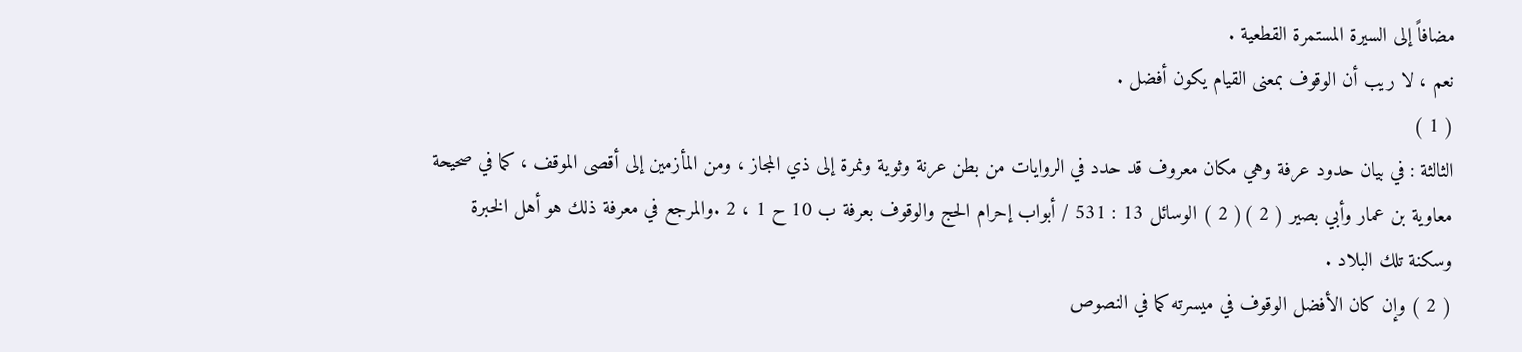مضافاً إلى السيرة المستمرة القطعية .
نعم ، لا ريب أن الوقوف بمعنى القيام يكون أفضل .
( 1 )
الثالثة : في بيان حدود عرفة وهي مكان معروف قد حدد في الروايات من بطن عرنة وثوية ونمرة إلى ذي المجاز ، ومن المأزمين إلى أقصى الموقف ، كما في صحيحة معاوية بن عمار وأبي بصير ( 2 )( 2 ) الوسائل 13 : 531 / أبواب إحرام الحج والوقوف بعرفة ب 10 ح 1 ، 2 .والمرجع في معرفة ذلك هو أهل الخبرة وسكنة تلك البلاد .
( 2 ) وإن كان الأفضل الوقوف في ميسرته كما في النصوص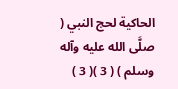الحاكية لحج النبي ( صلَّى الله عليه وآله وسلم ) ( 3 )( 3 )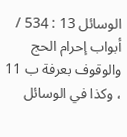الوسائل 13 : 534 / أبواب إحرام الحج والوقوف بعرفة ب 11 ، وكذا في الوسائل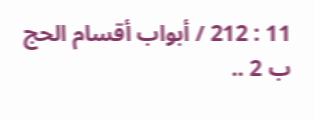11 : 212 / أبواب أقسام الحج ب 2 ..